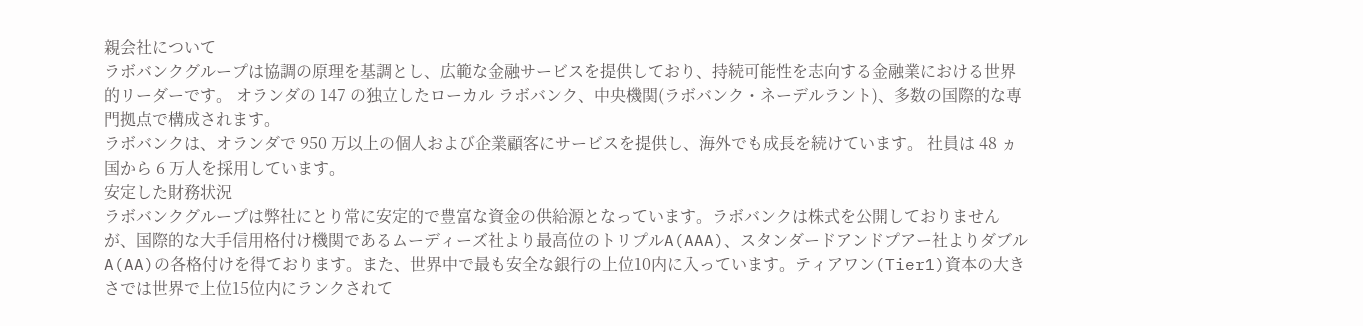親会社について
ラボバンクグループは協調の原理を基調とし、広範な金融サービスを提供しており、持続可能性を志向する金融業における世界的リーダーです。 オランダの 147 の独立したローカル ラボバンク、中央機関(ラボバンク・ネーデルラント)、多数の国際的な専門拠点で構成されます。
ラボバンクは、オランダで 950 万以上の個人および企業顧客にサービスを提供し、海外でも成長を続けています。 社員は 48 ヵ国から 6 万人を採用しています。
安定した財務状況
ラボバンクグループは弊社にとり常に安定的で豊富な資金の供給源となっています。ラボバンクは株式を公開しておりませんが、国際的な大手信用格付け機関であるムーディーズ社より最高位のトリプルA(AAA)、スタンダードアンドプアー社よりダブルA(AA)の各格付けを得ております。また、世界中で最も安全な銀行の上位10内に入っています。ティアワン(Tier1)資本の大きさでは世界で上位15位内にランクされて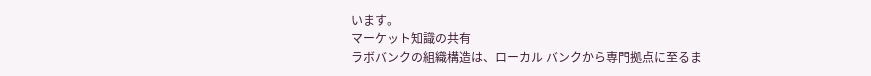います。
マーケット知識の共有
ラボバンクの組織構造は、ローカル バンクから専門拠点に至るま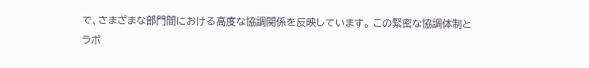で、さまざまな部門間における高度な協調関係を反映しています。 この緊密な協調体制とラボ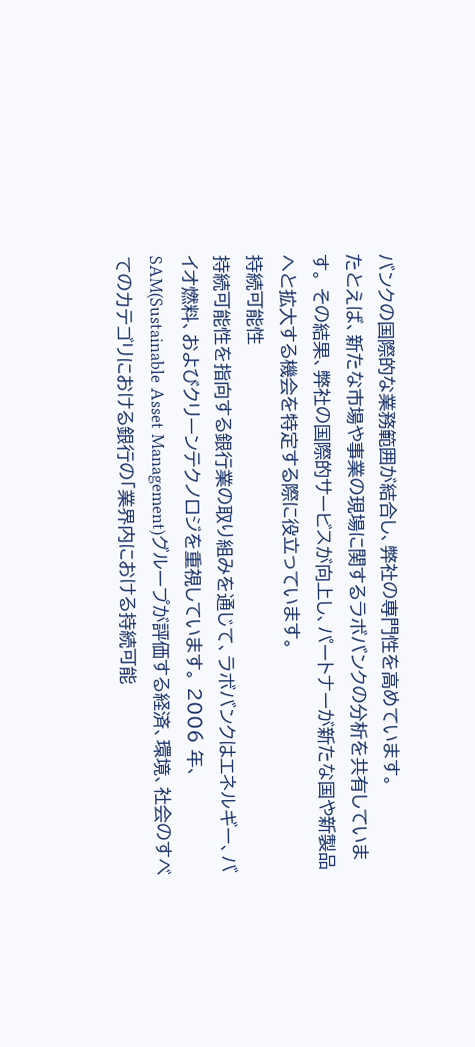バンクの国際的な業務範囲が結合し、弊社の専門性を高めています。
たとえば、新たな市場や事業の現場に関するラボバンクの分析を共有しています。 その結果、弊社の国際的サービスが向上し、パートナーが新たな国や新製品へと拡大する機会を特定する際に役立っています。
持続可能性
持続可能性を指向する銀行業の取り組みを通じて、ラボバンクはエネルギー、バイオ燃料、およびクリーンテクノロジを重視しています。 2006 年、SAM(Sustainable Asset Management)グループが評価する経済、環境、社会のすべてのカテゴリにおける銀行の「業界内における持続可能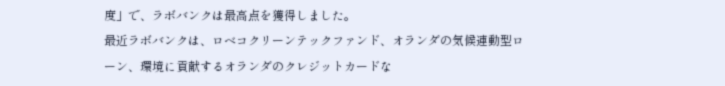度」で、ラボバンクは最高点を獲得しました。
最近ラボバンクは、ロベコクリーンテックファンド、オランダの気候連動型ローン、環境に貢献するオランダのクレジットカードな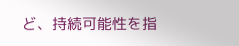ど、持続可能性を指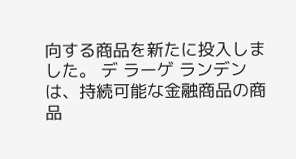向する商品を新たに投入しました。 デ ラーゲ ランデンは、持続可能な金融商品の商品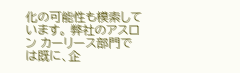化の可能性も模索しています。 弊社のアスロン カーリース部門では既に、企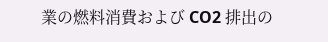業の燃料消費および CO2 排出の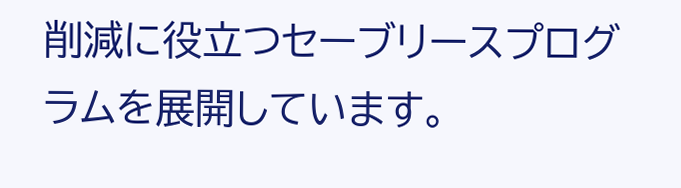削減に役立つセーブリースプログラムを展開しています。